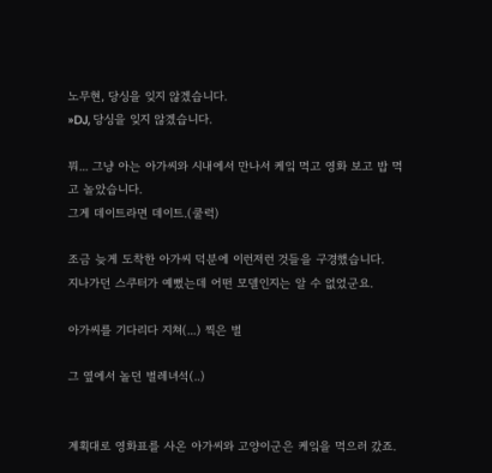노무현, 당싱을 잊지 않겠습니다.
»DJ, 당싱을 잊지 않겠습니다.

뭐... 그냥 아는 아가씨와 시내에서 만나서 케잌 먹고 영화 보고 밥 먹고 놀았습니다.
그게 데이트라면 데이트.(쿨럭)

조금 늦게 도착한 아가씨 덕분에 이런저런 것들을 구경했습니다.
지나가던 스쿠터가 예뻤는데 어떤 모델인지는 알 수 없었군요.

아가씨를 기다리다 지쳐(...) 찍은 벌

그 옆에서 놀던 벌레녀석(..)


계획대로 영화표를 사온 아가씨와 고양이군은 케잌을 먹으러 갔죠.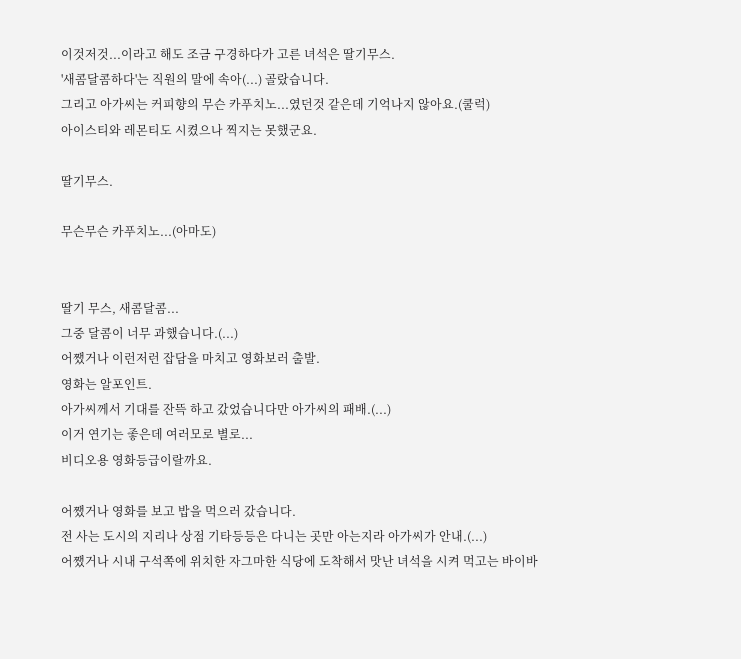이것저것...이라고 해도 조금 구경하다가 고른 녀석은 딸기무스.
'새콤달콤하다'는 직원의 말에 속아(...) 골랐습니다.
그리고 아가씨는 커피향의 무슨 카푸치노...였던것 같은데 기억나지 않아요.(쿨럭)
아이스티와 레몬티도 시켰으나 찍지는 못했군요.

딸기무스.

무슨무슨 카푸치노...(아마도)


딸기 무스, 새콤달콤...
그중 달콤이 너무 과했습니다.(...)
어쨌거나 이런저런 잡담을 마치고 영화보러 출발.
영화는 알포인트.
아가씨께서 기대를 잔뜩 하고 갔었습니다만 아가씨의 패배.(...)
이거 연기는 좋은데 여러모로 별로...
비디오용 영화등급이랄까요.

어쨌거나 영화를 보고 밥을 먹으러 갔습니다.
전 사는 도시의 지리나 상점 기타등등은 다니는 곳만 아는지라 아가씨가 안내.(...)
어쨌거나 시내 구석쪽에 위치한 자그마한 식당에 도착해서 맛난 녀석을 시켜 먹고는 바이바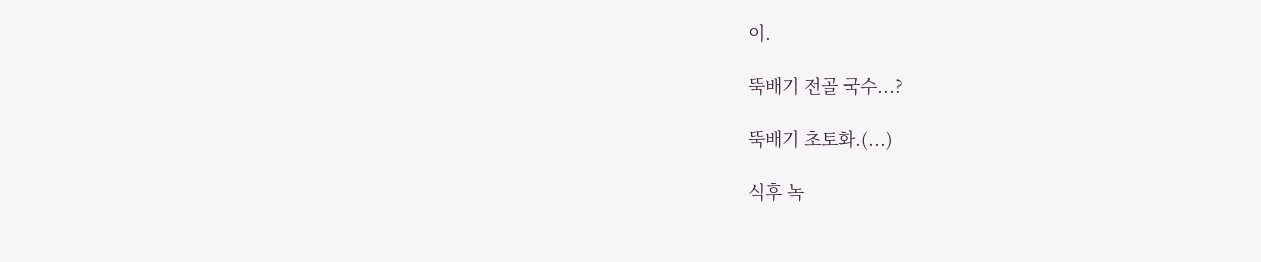이.

뚝배기 전골 국수...?

뚝배기 초토화.(...)

식후 녹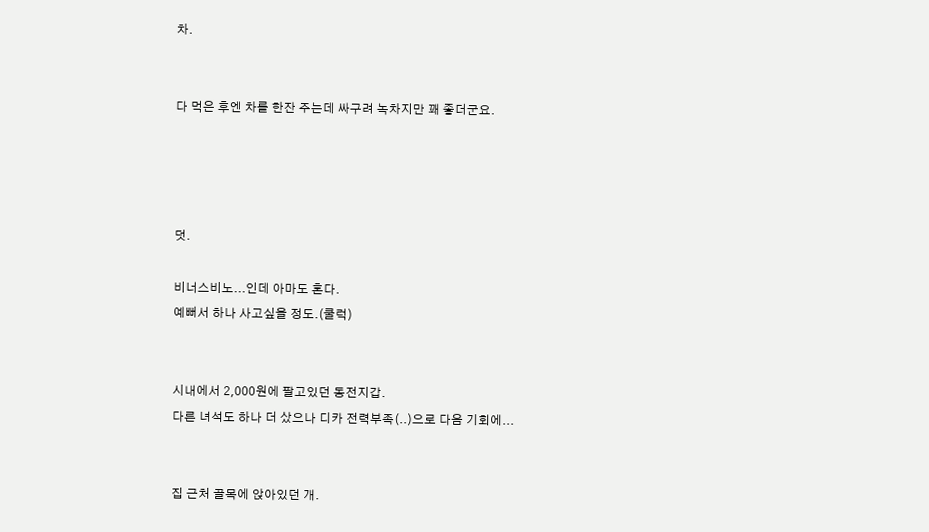차.


다 먹은 후엔 차를 한잔 주는데 싸구려 녹차지만 꽤 좋더군요.




덧.

비너스비노...인데 아마도 혼다.
예뻐서 하나 사고싶을 정도.(쿨럭)


시내에서 2,000원에 팔고있던 동전지갑.
다른 녀석도 하나 더 샀으나 디카 전력부족(..)으로 다음 기회에...


집 근처 골목에 앉아있던 개.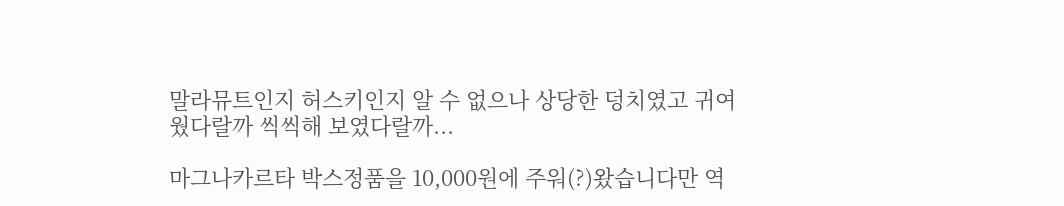말라뮤트인지 허스키인지 알 수 없으나 상당한 덩치였고 귀여웠다랄까 씩씩해 보였다랄까...

마그나카르타 박스정품을 10,000원에 주워(?)왔습니다만 역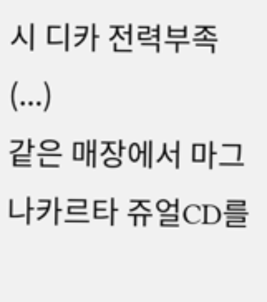시 디카 전력부족(...)
같은 매장에서 마그나카르타 쥬얼CD를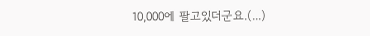10,000에 팔고있더군요.(...)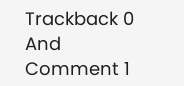Trackback 0 And Comment 1